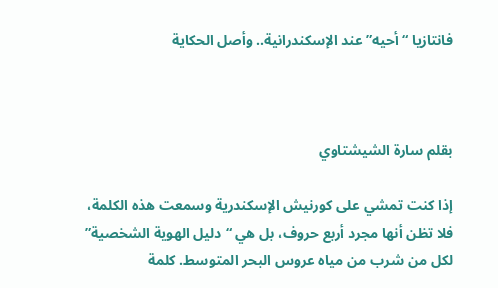فانتازيا “أحيه” عند الإسكندرانية.. وأصل الحكاية



بقلم سارة الشيشتاوي

إذا كنت تمشي على كورنيش الإسكندرية وسمعت هذه الكلمة، فلا تظن أنها مجرد أربع حروف، بل هي “دليل الهوية الشخصية” لكل من شرب من مياه عروس البحر المتوسط. كلمة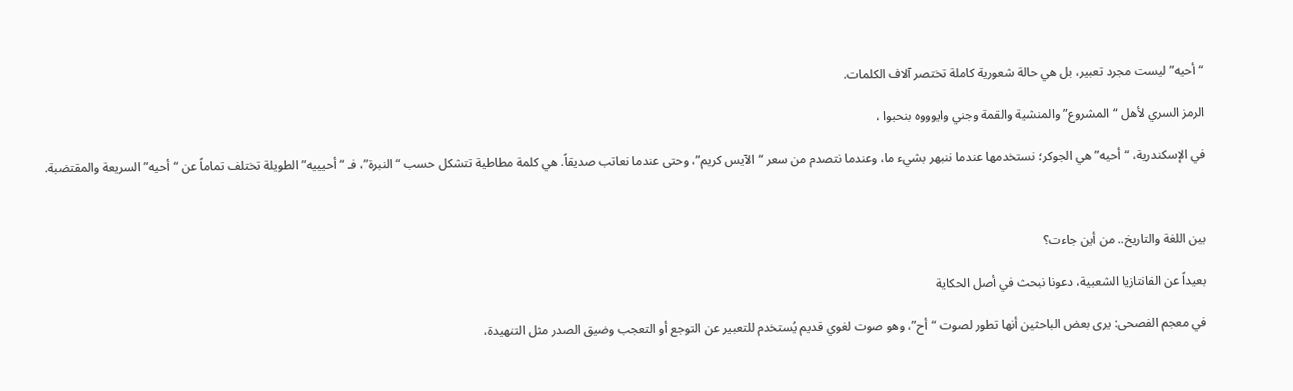“أحيه” ليست مجرد تعبير، بل هي حالة شعورية كاملة تختصر آلاف الكلمات.

الرمز السري لأهل “المشروع” والمنشية والقمة وجني وايوووه بنحبوا ،

في الإسكندرية، “أحيه” هي الجوكر؛ نستخدمها عندما ننبهر بشيء ما، وعندما نتصدم من سعر “الآيس كريم”، وحتى عندما نعاتب صديقاً. هي كلمة مطاطية تتشكل حسب “النبرة”، فـ “أحيييه” الطويلة تختلف تماماً عن “أحيه” السريعة والمقتضبة.



بين اللغة والتاريخ.. من أين جاءت؟

بعيداً عن الفانتازيا الشعبية، دعونا نبحث في أصل الحكاية

في معجم الفصحى: يرى بعض الباحثين أنها تطور لصوت “أح”، وهو صوت لغوي قديم يُستخدم للتعبير عن التوجع أو التعجب وضيق الصدر مثل التنهيدة،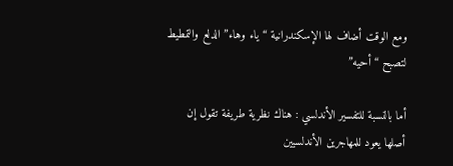ومع الوقت أضاف لها الإسكندرانية “ياء وهاء” الدلع والتمطيط لتصبح “أحيه”

أما بالنسبة للتفسير الأندلسي : هناك نظرية طريفة تقول إن أصلها يعود للمهاجرين الأندلسيين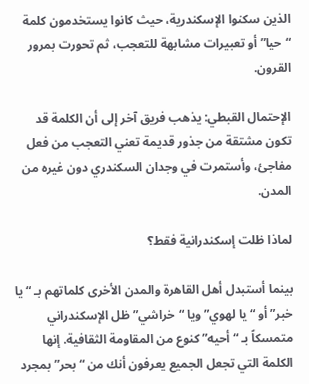الذين سكنوا الإسكندرية، حيث كانوا يستخدمون كلمة “حيا” أو تعبيرات مشابهة للتعجب، ثم تحورت بمرور القرون.

الإحتمال القبطي: يذهب فريق آخر إلى أن الكلمة قد تكون مشتقة من جذور قديمة تعني التعجب من فعل مفاجئ، وأستمرت في وجدان السكندري دون غيره من المدن.

لماذا ظلت إسكندرانية فقط؟

بينما أستبدل أهل القاهرة والمدن الأخرى كلماتهم بـ “يا خبر” أو “يا لهوي” ويا “خراشي” ظل الإسكندراني متمسكاً بـ “أحيه” كنوع من المقاومة الثقافية. إنها الكلمة التي تجعل الجميع يعرفون أنك من “بحر” بمجرد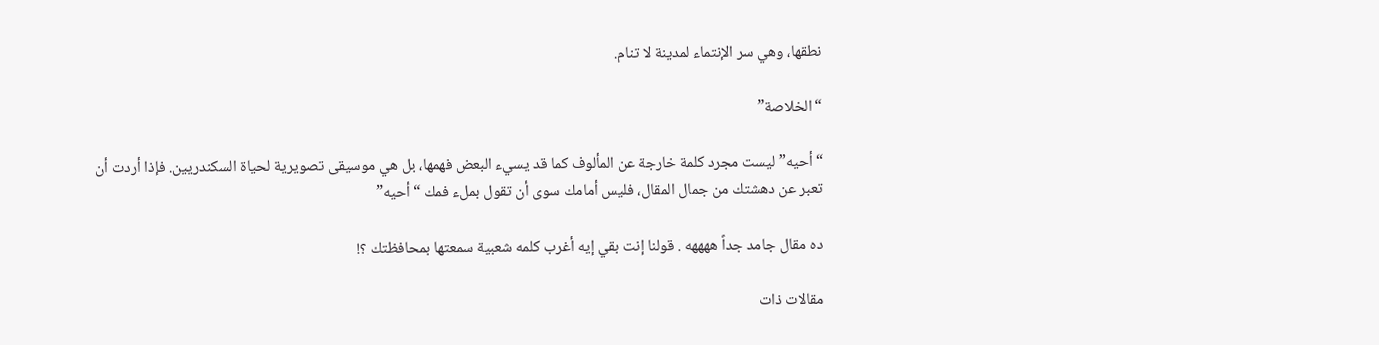نطقها، وهي سر الإنتماء لمدينة لا تنام.

“الخلاصة”

“أحيه” ليست مجرد كلمة خارجة عن المألوف كما قد يسيء البعض فهمها، بل هي موسيقى تصويرية لحياة السكندريين. فإذا أردت أن تعبر عن دهشتك من جمال المقال، فليس أمامك سوى أن تقول بملء فمك “أحيه”

ده مقال جامد جداً ههههه . قولنا إنت بقي إيه أغرب كلمه شعبية سمعتها بمحافظتك ؟!

مقالات ذات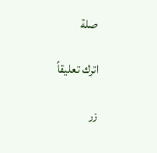صلة

اترك تعليقاً

زر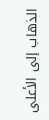الذهاب إلى الأعلى